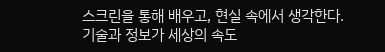스크린을 통해 배우고, 현실 속에서 생각한다.
기술과 정보가 세상의 속도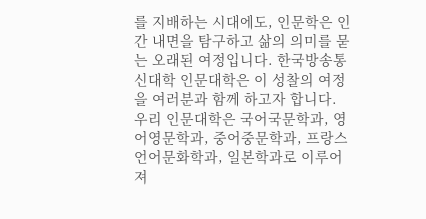를 지배하는 시대에도, 인문학은 인간 내면을 탐구하고 삶의 의미를 묻는 오래된 여정입니다. 한국방송통신대학 인문대학은 이 성찰의 여정을 여러분과 함께 하고자 합니다.
우리 인문대학은 국어국문학과, 영어영문학과, 중어중문학과, 프랑스언어문화학과, 일본학과로 이루어져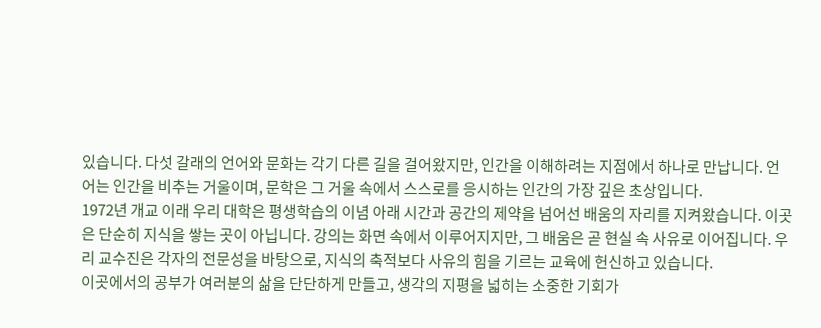있습니다. 다섯 갈래의 언어와 문화는 각기 다른 길을 걸어왔지만, 인간을 이해하려는 지점에서 하나로 만납니다. 언어는 인간을 비추는 거울이며, 문학은 그 거울 속에서 스스로를 응시하는 인간의 가장 깊은 초상입니다.
1972년 개교 이래 우리 대학은 평생학습의 이념 아래 시간과 공간의 제약을 넘어선 배움의 자리를 지켜왔습니다. 이곳은 단순히 지식을 쌓는 곳이 아닙니다. 강의는 화면 속에서 이루어지지만, 그 배움은 곧 현실 속 사유로 이어집니다. 우리 교수진은 각자의 전문성을 바탕으로, 지식의 축적보다 사유의 힘을 기르는 교육에 헌신하고 있습니다.
이곳에서의 공부가 여러분의 삶을 단단하게 만들고, 생각의 지평을 넓히는 소중한 기회가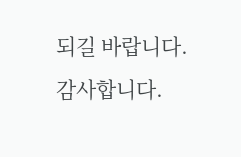되길 바랍니다.
감사합니다.